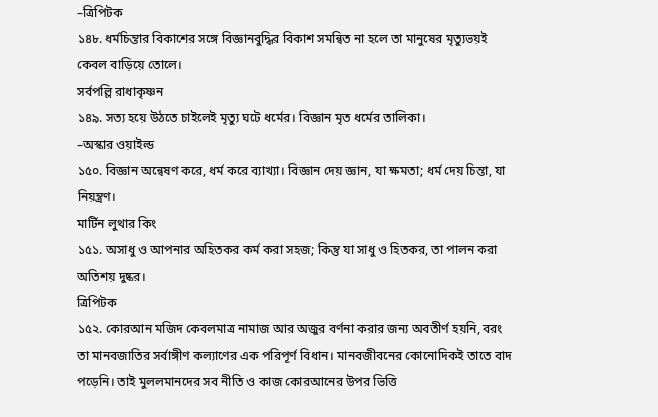–ত্রিপিটক
১৪৮. ধর্মচিন্তার বিকাশের সঙ্গে বিজ্ঞানবুদ্ধির বিকাশ সমন্বিত না হলে তা মানুষের মৃত্যুভয়ই কেবল বাড়িয়ে তোলে।
সর্বপল্লি রাধাকৃষ্ণন
১৪৯. সত্য হয়ে উঠতে চাইলেই মৃত্যু ঘটে ধর্মের। বিজ্ঞান মৃত ধর্মের তালিকা।
–অস্কার ওয়াইল্ড
১৫০. বিজ্ঞান অন্বেষণ করে, ধর্ম করে ব্যাখ্যা। বিজ্ঞান দেয় জ্ঞান, যা ক্ষমতা; ধর্ম দেয় চিন্তা, যা নিয়ন্ত্রণ।
মার্টিন লুথার কিং
১৫১. অসাধু ও আপনার অহিতকর কর্ম করা সহজ; কিন্তু যা সাধু ও হিতকর, তা পালন করা অতিশয় দুষ্কর।
ত্রিপিটক
১৫২. কোরআন মজিদ কেবলমাত্র নামাজ আর অজুর বর্ণনা করার জন্য অবতীর্ণ হয়নি, বরং তা মানবজাতির সর্বাঙ্গীণ কল্যাণের এক পরিপূর্ণ বিধান। মানবজীবনের কোনোদিকই তাতে বাদ পড়েনি। তাই মুললমানদের সব নীতি ও কাজ কোরআনের উপর ভিত্তি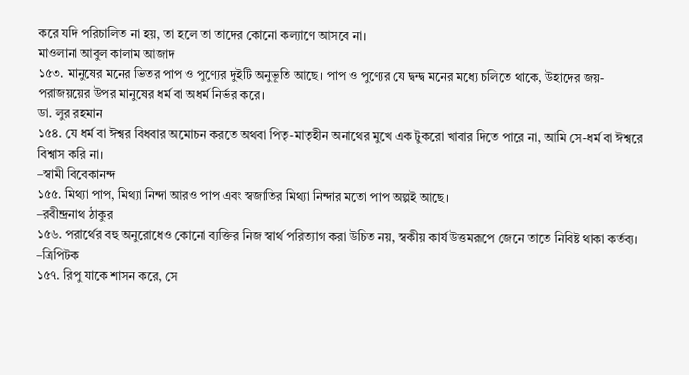করে যদি পরিচালিত না হয়, তা হলে তা তাদের কোনো কল্যাণে আসবে না।
মাওলানা আবুল কালাম আজাদ
১৫৩. মানুষের মনের ভিতর পাপ ও পুণ্যের দুইটি অনুভূতি আছে। পাপ ও পুণ্যের যে দ্বন্দ্ব মনের মধ্যে চলিতে থাকে, উহাদের জয়-পরাজয়য়ের উপর মানুষের ধর্ম বা অধর্ম নির্ভর করে।
ডা. লুর রহমান
১৫৪. যে ধর্ম বা ঈশ্বর বিধবার অমোচন করতে অথবা পিতৃ-মাতৃহীন অনাথের মুখে এক টুকরো খাবার দিতে পারে না, আমি সে-ধর্ম বা ঈশ্বরে বিশ্বাস করি না।
–স্বামী বিবেকানন্দ
১৫৫. মিথ্যা পাপ, মিথ্যা নিন্দা আরও পাপ এবং স্বজাতির মিথ্যা নিন্দার মতো পাপ অল্পই আছে।
–রবীন্দ্রনাথ ঠাকুর
১৫৬. পরার্থের বহু অনুরোধেও কোনো ব্যক্তির নিজ স্বার্থ পরিত্যাগ করা উচিত নয়, স্বকীয় কার্য উত্তমরূপে জেনে তাতে নিবিষ্ট থাকা কর্তব্য।
–ত্রিপিটক
১৫৭. রিপু যাকে শাসন করে, সে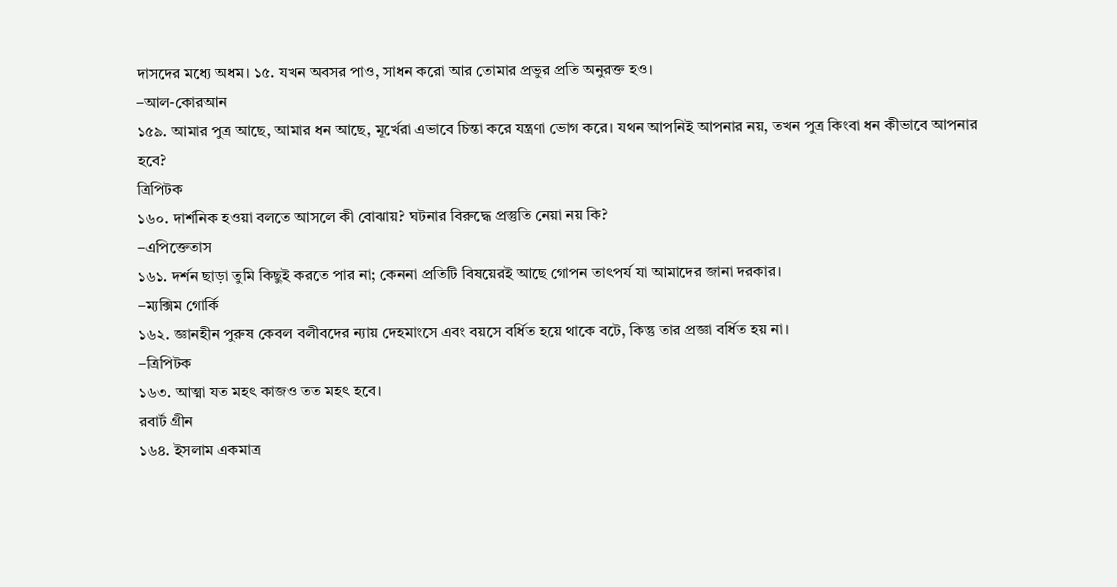দাসদের মধ্যে অধম। ১৫. যখন অবসর পাও, সাধন করো আর তোমার প্রভুর প্রতি অনুরক্ত হও।
–আল-কোরআন
১৫৯. আমার পুত্র আছে, আমার ধন আছে, মূর্খেরা এভাবে চিন্তা করে যন্ত্রণা ভোগ করে। যথন আপনিই আপনার নয়, তখন পুত্র কিংবা ধন কীভাবে আপনার হবে?
ত্রিপিটক
১৬০. দার্শনিক হওয়া বলতে আসলে কী বোঝায়? ঘটনার বিরুদ্ধে প্রস্তুতি নেয়া নয় কি?
–এপিক্তেতাস
১৬১. দর্শন ছাড়া তুমি কিছুই করতে পার না; কেননা প্রতিটি বিষয়েরই আছে গোপন তাৎপর্য যা আমাদের জানা দরকার।
–ম্যক্সিম গোর্কি
১৬২. জ্ঞানহীন পুরুষ কেবল বলীবদের ন্যায় দেহমাংসে এবং বয়সে বর্ধিত হয়ে থাকে বটে, কিন্তু তার প্রজ্ঞা বর্ধিত হয় না।
–ত্রিপিটক
১৬৩. আত্মা যত মহৎ কাজও তত মহৎ হবে।
রবার্ট গ্রীন
১৬৪. ইসলাম একমাত্র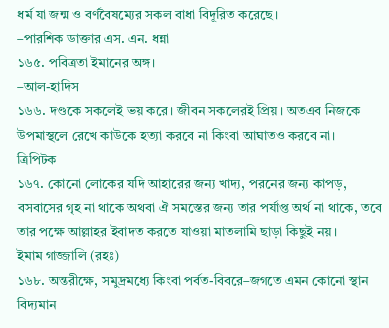ধর্ম যা জন্ম ও বর্ণবৈষম্যের সকল বাধা বিদূরিত করেছে।
–পারশিক ডাক্তার এস. এন. ধন্না
১৬৫. পবিত্রতা ইমানের অঙ্গ।
–আল-হাদিস
১৬৬. দণ্ডকে সকলেই ভয় করে। জীবন সকলেরই প্রিয়। অতএব নিজকে উপমাস্থলে রেখে কাউকে হত্যা করবে না কিংবা আঘাতও করবে না।
ত্রিপিটক
১৬৭. কোনো লোকের যদি আহারের জন্য খাদ্য, পরনের জন্য কাপড়, বসবাসের গৃহ না থাকে অথবা ঐ সমস্তের জন্য তার পর্যাপ্ত অর্থ না থাকে, তবে তার পক্ষে আল্লাহর ইবাদত করতে যাওয়া মাতলামি ছাড়া কিছুই নয়।
ইমাম গাজ্জালি (রহঃ)
১৬৮. অন্তরীক্ষে, সমুদ্রমধ্যে কিংবা পর্বত-বিবরে–জগতে এমন কোনো স্থান বিদ্যমান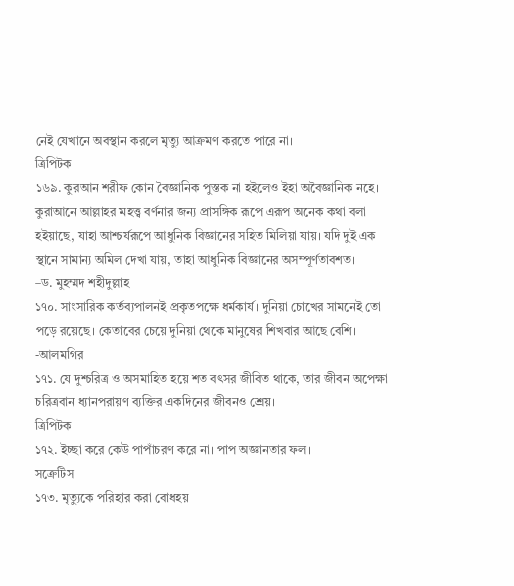নেই যেখানে অবস্থান করলে মৃত্যু আক্রমণ করতে পারে না।
ত্রিপিটক
১৬৯. কুরআন শরীফ কোন বৈজ্ঞানিক পুস্তক না হইলেও ইহা অবৈজ্ঞানিক নহে। কুরাআনে আল্লাহর মহত্ত্ব বর্ণনার জন্য প্রাসঙ্গিক রূপে এরূপ অনেক কথা বলা হইয়াছে, যাহা আশ্চর্যরূপে আধুনিক বিজ্ঞানের সহিত মিলিয়া যায়। যদি দুই এক স্থানে সামান্য অমিল দেখা যায়, তাহা আধুনিক বিজ্ঞানের অসম্পূর্ণতাবশত।
–ড. মুহম্মদ শহীদুল্লাহ
১৭০. সাংসারিক কর্তব্যপালনই প্রকৃতপক্ষে ধর্মকার্য। দুনিয়া চোখের সামনেই তো পড়ে রয়েছে। কেতাবের চেয়ে দুনিয়া থেকে মানুষের শিখবার আছে বেশি।
-আলমগির
১৭১. যে দুশ্চরিত্র ও অসমাহিত হয়ে শত বৎসর জীবিত থাকে, তার জীবন অপেক্ষা চরিত্রবান ধ্যানপরায়ণ ব্যক্তির একদিনের জীবনও শ্রেয়।
ত্রিপিটক
১৭২. ইচ্ছা করে কেউ পাপাঁচরণ করে না। পাপ অজ্ঞানতার ফল।
সক্রেটিস
১৭৩. মৃত্যুকে পরিহার করা বোধহয়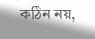কঠিন নয়,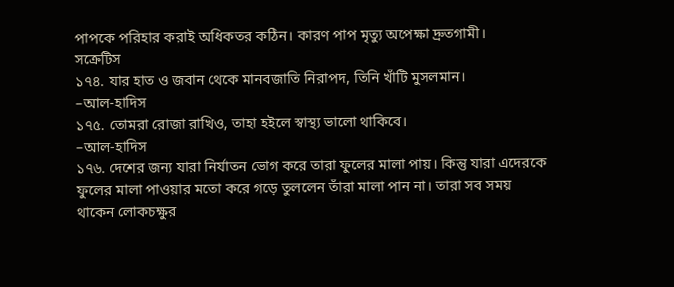পাপকে পরিহার করাই অধিকতর কঠিন। কারণ পাপ মৃত্যু অপেক্ষা দ্রুতগামী।
সক্রেটিস
১৭৪. যার হাত ও জবান থেকে মানবজাতি নিরাপদ, তিনি খাঁটি মুসলমান।
–আল-হাদিস
১৭৫. তোমরা রোজা রাখিও, তাহা হইলে স্বাস্থ্য ভালো থাকিবে।
–আল-হাদিস
১৭৬. দেশের জন্য যারা নির্যাতন ভোগ করে তারা ফুলের মালা পায়। কিন্তু যারা এদেরকে ফুলের মালা পাওয়ার মতো করে গড়ে তুললেন তাঁরা মালা পান না। তারা সব সময় থাকেন লোকচক্ষুর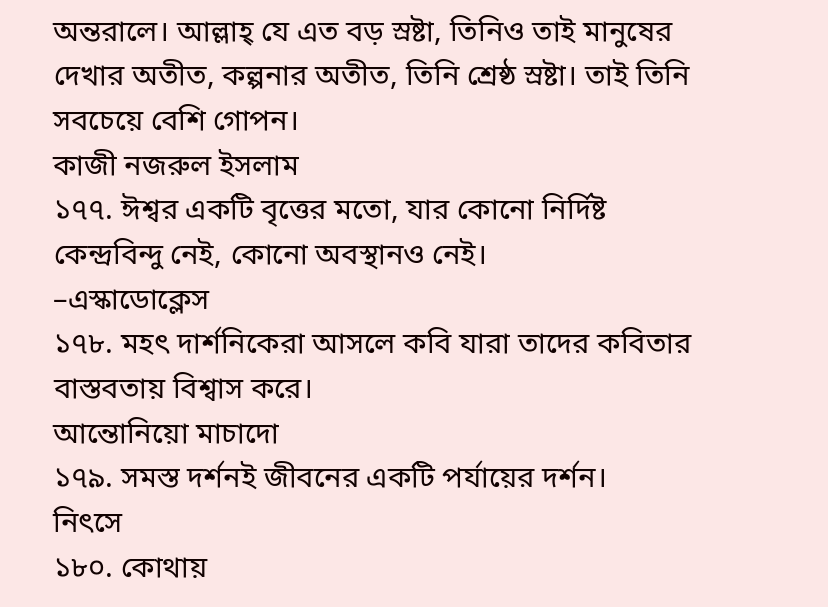অন্তরালে। আল্লাহ্ যে এত বড় স্রষ্টা, তিনিও তাই মানুষের দেখার অতীত, কল্পনার অতীত, তিনি শ্রেষ্ঠ স্রষ্টা। তাই তিনি সবচেয়ে বেশি গোপন।
কাজী নজরুল ইসলাম
১৭৭. ঈশ্বর একটি বৃত্তের মতো, যার কোনো নির্দিষ্ট কেন্দ্রবিন্দু নেই, কোনো অবস্থানও নেই।
–এস্কাডোক্লেস
১৭৮. মহৎ দার্শনিকেরা আসলে কবি যারা তাদের কবিতার বাস্তবতায় বিশ্বাস করে।
আন্তোনিয়ো মাচাদো
১৭৯. সমস্ত দর্শনই জীবনের একটি পর্যায়ের দর্শন।
নিৎসে
১৮০. কোথায়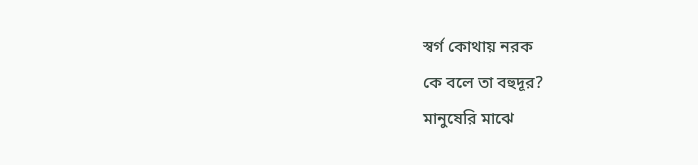স্বর্গ কোথায় নরক
কে বলে তা বহুদূর?
মানুষেরি মাঝে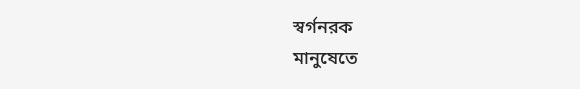স্বৰ্গনরক
মানুষেতে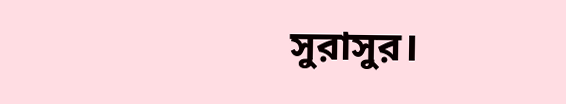সুরাসুর।